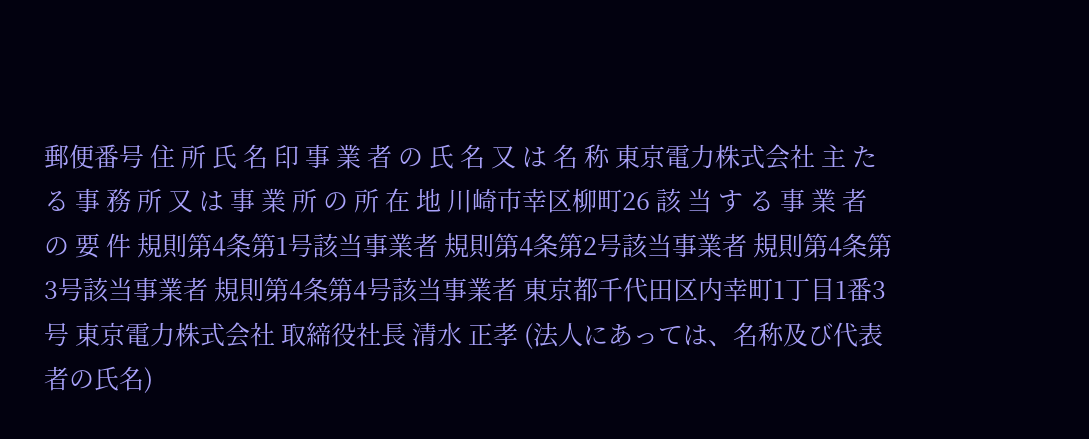郵便番号 住 所 氏 名 印 事 業 者 の 氏 名 又 は 名 称 東京電力株式会社 主 た る 事 務 所 又 は 事 業 所 の 所 在 地 川崎市幸区柳町26 該 当 す る 事 業 者 の 要 件 規則第4条第1号該当事業者 規則第4条第2号該当事業者 規則第4条第3号該当事業者 規則第4条第4号該当事業者 東京都千代田区内幸町1丁目1番3号 東京電力株式会社 取締役社長 清水 正孝 (法人にあっては、名称及び代表者の氏名)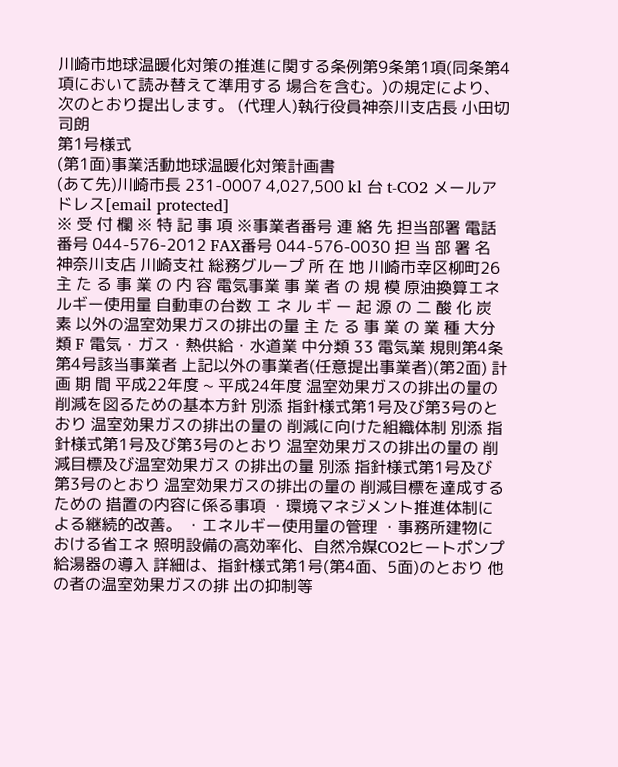川崎市地球温暖化対策の推進に関する条例第9条第1項(同条第4項において読み替えて準用する 場合を含む。)の規定により、次のとおり提出します。 (代理人)執行役員神奈川支店長 小田切 司朗
第1号様式
(第1面)事業活動地球温暖化対策計画書
(あて先)川崎市長 231-0007 4,027,500 kl 台 t-CO2 メールアドレス[email protected]
※ 受 付 欄 ※ 特 記 事 項 ※事業者番号 連 絡 先 担当部署 電話番号 044-576-2012 FAX番号 044-576-0030 担 当 部 署 名 神奈川支店 川崎支社 総務グループ 所 在 地 川崎市幸区柳町26 主 た る 事 業 の 内 容 電気事業 事 業 者 の 規 模 原油換算エネルギー使用量 自動車の台数 エ ネ ル ギ ー 起 源 の 二 酸 化 炭 素 以外の温室効果ガスの排出の量 主 た る 事 業 の 業 種 大分類 F 電気・ガス・熱供給・水道業 中分類 33 電気業 規則第4条第4号該当事業者 上記以外の事業者(任意提出事業者)(第2面) 計 画 期 間 平成22年度 ~ 平成24年度 温室効果ガスの排出の量の 削減を図るための基本方針 別添 指針様式第1号及び第3号のとおり 温室効果ガスの排出の量の 削減に向けた組織体制 別添 指針様式第1号及び第3号のとおり 温室効果ガスの排出の量の 削減目標及び温室効果ガス の排出の量 別添 指針様式第1号及び第3号のとおり 温室効果ガスの排出の量の 削減目標を達成するための 措置の内容に係る事項 ・環境マネジメント推進体制による継続的改善。 ・エネルギー使用量の管理 ・事務所建物における省エネ 照明設備の高効率化、自然冷媒CO2ヒートポンプ給湯器の導入 詳細は、指針様式第1号(第4面、5面)のとおり 他の者の温室効果ガスの排 出の抑制等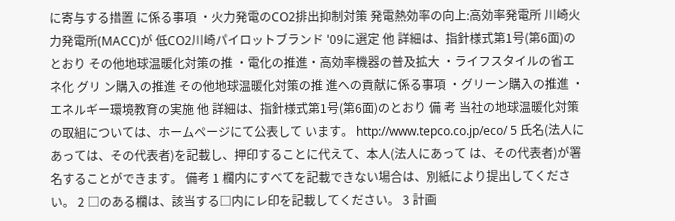に寄与する措置 に係る事項 ・火力発電のCO2排出抑制対策 発電熱効率の向上:高効率発電所 川崎火力発電所(MACC)が 低CO2川崎パイロットブランド '09に選定 他 詳細は、指針様式第1号(第6面)のとおり その他地球温暖化対策の推 ・電化の推進・高効率機器の普及拡大 ・ライフスタイルの省エネ化 グリ ン購入の推進 その他地球温暖化対策の推 進への貢献に係る事項 ・グリーン購入の推進 ・エネルギー環境教育の実施 他 詳細は、指針様式第1号(第6面)のとおり 備 考 当社の地球温暖化対策の取組については、ホームページにて公表して います。 http://www.tepco.co.jp/eco/ 5 氏名(法人にあっては、その代表者)を記載し、押印することに代えて、本人(法人にあって は、その代表者)が署名することができます。 備考 1 欄内にすべてを記載できない場合は、別紙により提出してください。 2 □のある欄は、該当する□内にレ印を記載してください。 3 計画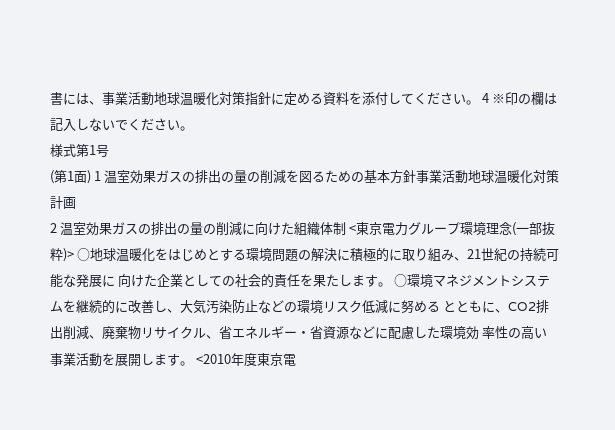書には、事業活動地球温暖化対策指針に定める資料を添付してください。 4 ※印の欄は記入しないでください。
様式第1号
(第1面) 1 温室効果ガスの排出の量の削減を図るための基本方針事業活動地球温暖化対策計画
2 温室効果ガスの排出の量の削減に向けた組織体制 <東京電力グループ環境理念(一部抜粋)> ○地球温暖化をはじめとする環境問題の解決に積極的に取り組み、21世紀の持続可能な発展に 向けた企業としての社会的責任を果たします。 ○環境マネジメントシステムを継続的に改善し、大気汚染防止などの環境リスク低減に努める とともに、CO2排出削減、廃棄物リサイクル、省エネルギー・省資源などに配慮した環境効 率性の高い事業活動を展開します。 <2010年度東京電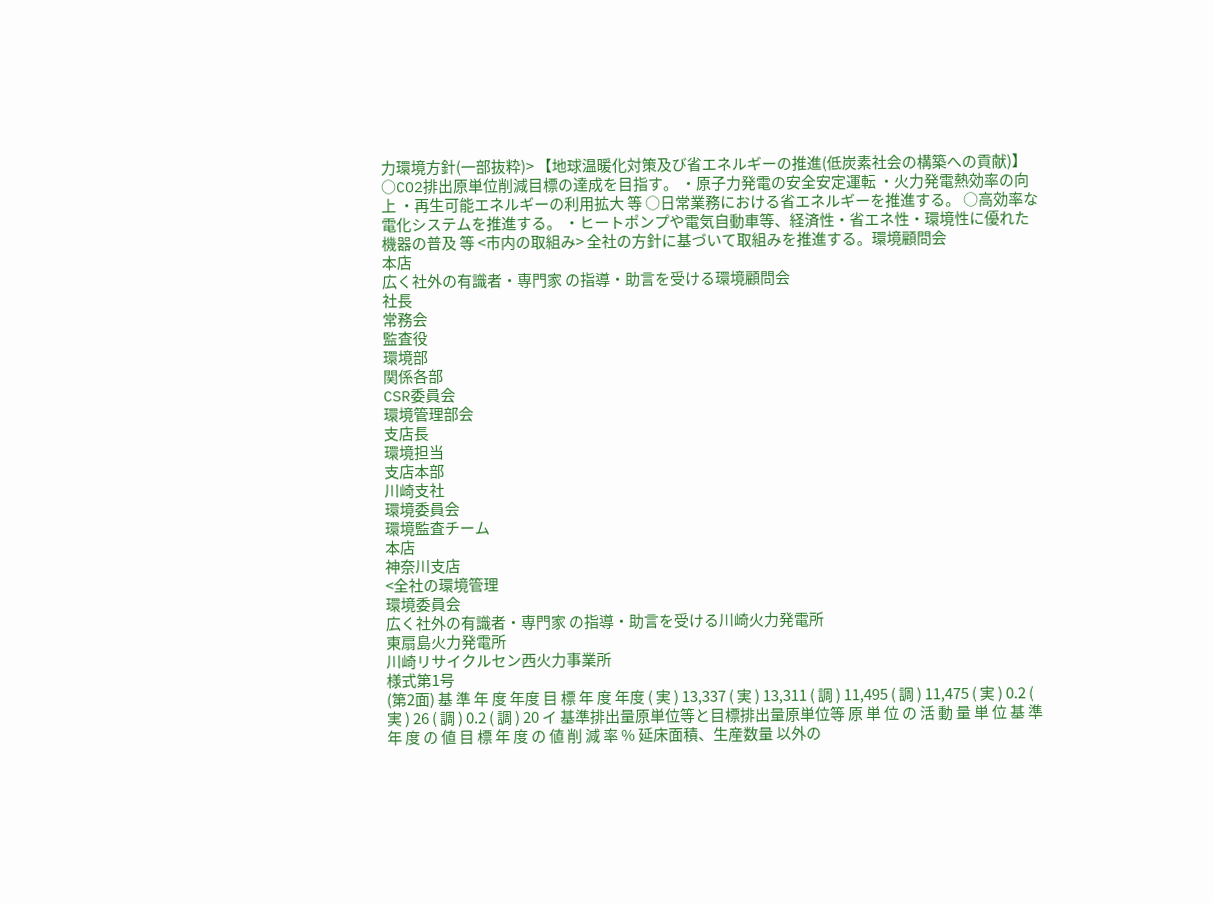力環境方針(一部抜粋)> 【地球温暖化対策及び省エネルギーの推進(低炭素社会の構築への貢献)】 ○CO2排出原単位削減目標の達成を目指す。 ・原子力発電の安全安定運転 ・火力発電熱効率の向上 ・再生可能エネルギーの利用拡大 等 ○日常業務における省エネルギーを推進する。 ○高効率な電化システムを推進する。 ・ヒートポンプや電気自動車等、経済性・省エネ性・環境性に優れた機器の普及 等 <市内の取組み> 全社の方針に基づいて取組みを推進する。環境顧問会
本店
広く社外の有識者・専門家 の指導・助言を受ける環境顧問会
社長
常務会
監査役
環境部
関係各部
CSR委員会
環境管理部会
支店長
環境担当
支店本部
川崎支社
環境委員会
環境監査チーム
本店
神奈川支店
<全社の環境管理
環境委員会
広く社外の有識者・専門家 の指導・助言を受ける川崎火力発電所
東扇島火力発電所
川崎リサイクルセン西火力事業所
様式第1号
(第2面) 基 準 年 度 年度 目 標 年 度 年度 ( 実 ) 13,337 ( 実 ) 13,311 ( 調 ) 11,495 ( 調 ) 11,475 ( 実 ) 0.2 ( 実 ) 26 ( 調 ) 0.2 ( 調 ) 20 イ 基準排出量原単位等と目標排出量原単位等 原 単 位 の 活 動 量 単 位 基 準 年 度 の 値 目 標 年 度 の 値 削 減 率 % 延床面積、生産数量 以外の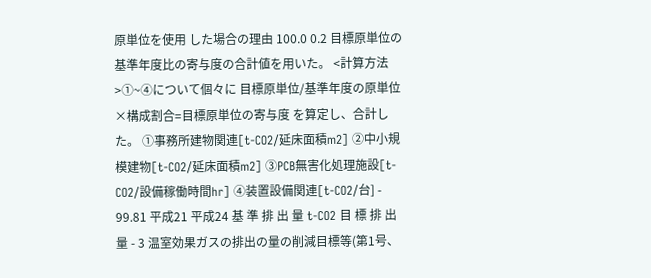原単位を使用 した場合の理由 100.0 0.2 目標原単位の基準年度比の寄与度の合計値を用いた。 <計算方法>①~④について個々に 目標原単位/基準年度の原単位×構成割合=目標原単位の寄与度 を算定し、合計した。 ①事務所建物関連[t-CO2/延床面積m2] ②中小規模建物[t-CO2/延床面積m2] ③PCB無害化処理施設[t-CO2/設備稼働時間hr] ④装置設備関連[t-CO2/台] - 99.81 平成21 平成24 基 準 排 出 量 t-CO2 目 標 排 出 量 - 3 温室効果ガスの排出の量の削減目標等(第1号、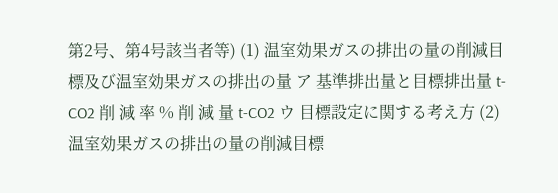第2号、第4号該当者等) (1) 温室効果ガスの排出の量の削減目標及び温室効果ガスの排出の量 ア 基準排出量と目標排出量 t-CO2 削 減 率 % 削 減 量 t-CO2 ウ 目標設定に関する考え方 (2) 温室効果ガスの排出の量の削減目標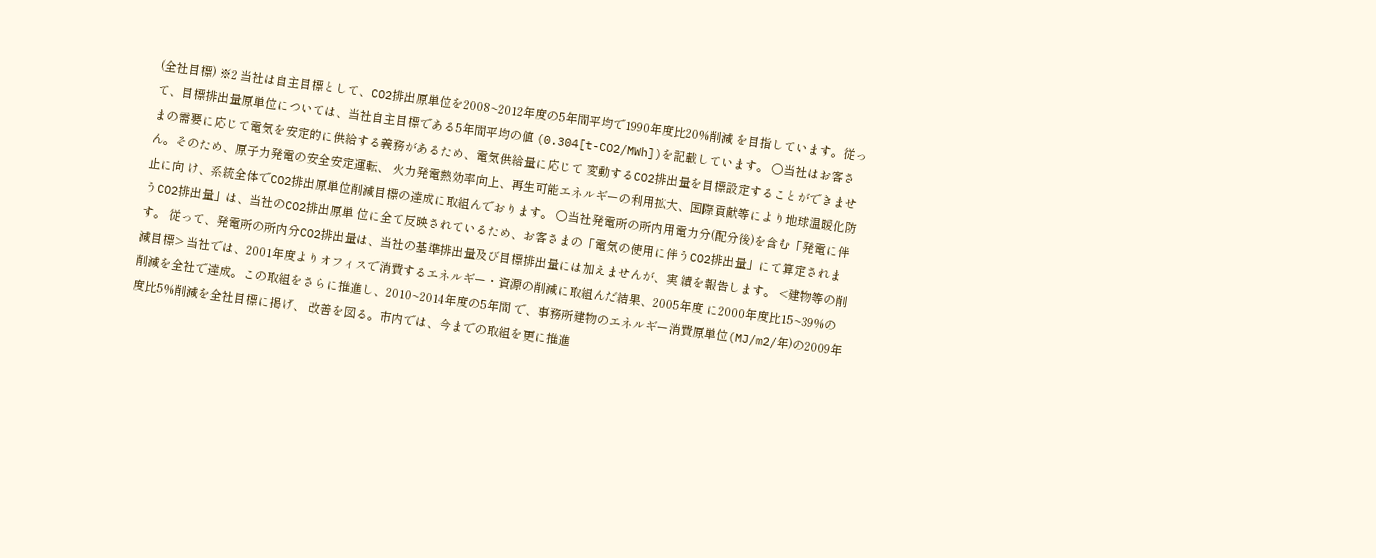(全社目標) ※2 当社は自主目標として、CO2排出原単位を2008~2012年度の5年間平均で1990年度比20%削減 を目指しています。従って、目標排出量原単位については、当社自主目標である5年間平均の値 (0.304[t-CO2/MWh])を記載しています。 ○当社はお客さまの需要に応じて電気を安定的に供給する義務があるため、電気供給量に応じて 変動するCO2排出量を目標設定することができません。そのため、原子力発電の安全安定運転、 火力発電熱効率向上、再生可能エネルギーの利用拡大、国際貢献等により地球温暖化防止に向 け、系統全体でCO2排出原単位削減目標の達成に取組んでおります。 ○当社発電所の所内用電力分(配分後)を含む「発電に伴うCO2排出量」は、当社のCO2排出原単 位に全て反映されているため、お客さまの「電気の使用に伴うCO2排出量」にて算定されます。 従って、発電所の所内分CO2排出量は、当社の基準排出量及び目標排出量には加えませんが、実 績を報告します。 <建物等の削減目標> 当社では、2001年度よりオフィスで消費するエネルギー・資源の削減に取組んだ結果、2005年度 に2000年度比15~39%の削減を全社で達成。この取組をさらに推進し、2010~2014年度の5年間 で、事務所建物のエネルギー消費原単位(MJ/m2/年)の2009年度比5%削減を全社目標に掲げ、 改善を図る。市内では、今までの取組を更に推進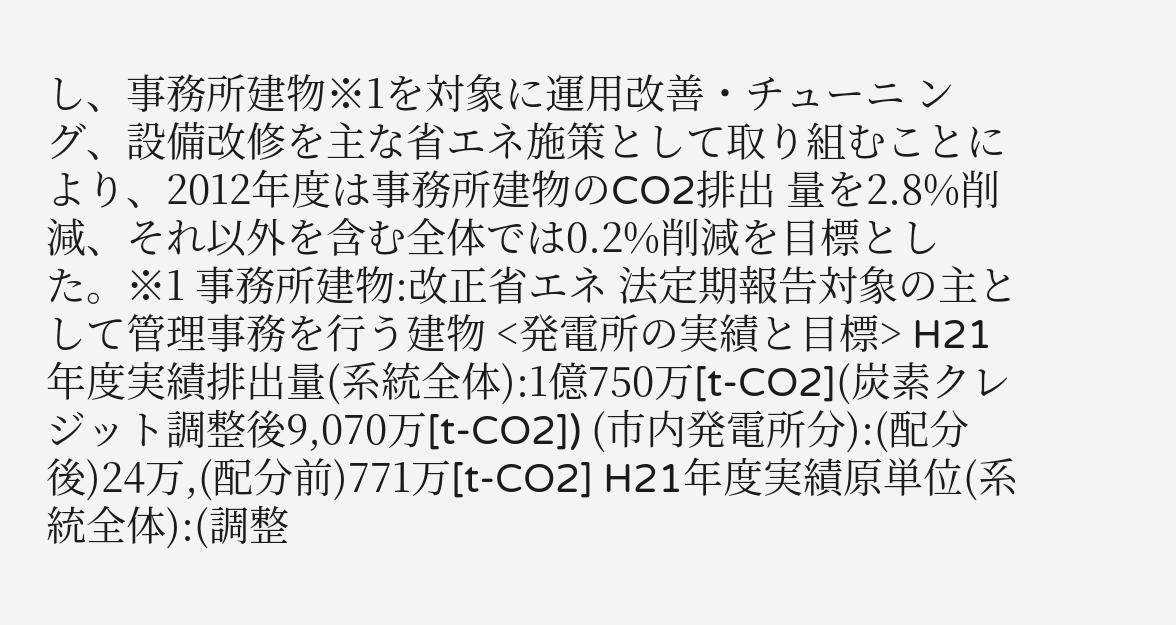し、事務所建物※1を対象に運用改善・チューニ ング、設備改修を主な省エネ施策として取り組むことにより、2012年度は事務所建物のCO2排出 量を2.8%削減、それ以外を含む全体では0.2%削減を目標とした。※1 事務所建物:改正省エネ 法定期報告対象の主として管理事務を行う建物 <発電所の実績と目標> H21年度実績排出量(系統全体):1億750万[t-CO2](炭素クレジット調整後9,070万[t-CO2]) (市内発電所分):(配分後)24万,(配分前)771万[t-CO2] H21年度実績原単位(系統全体):(調整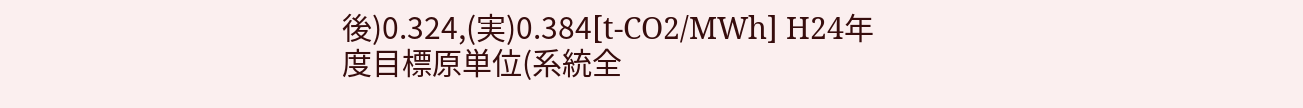後)0.324,(実)0.384[t-CO2/MWh] H24年度目標原単位(系統全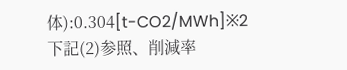体):0.304[t-CO2/MWh]※2 下記(2)参照、削減率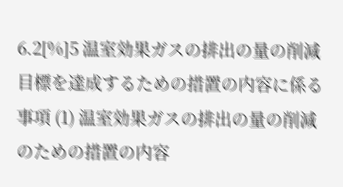6.2[%]5 温室効果ガスの排出の量の削減目標を達成するための措置の内容に係る事項 (1) 温室効果ガスの排出の量の削減のための措置の内容